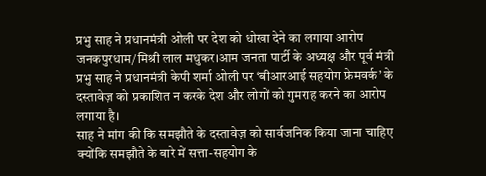प्रभु साह ने प्रधानमंत्री ओली पर देश को धोखा देने का लगाया आरोप
जनकपुरधाम/मिश्री लाल मधुकर।आम जनता पार्टी के अध्यक्ष और पूर्व मंत्री प्रभु साह ने प्रधानमंत्री केपी शर्मा ओली पर ‘बीआरआई सहयोग फ्रेमवर्क’ के दस्तावेज़ को प्रकाशित न करके देश और लोगों को गुमराह करने का आरोप लगाया है।
साह ने मांग की कि समझौते के दस्तावेज़ को सार्वजनिक किया जाना चाहिए क्योंकि समझौते के बारे में सत्ता-सहयोग के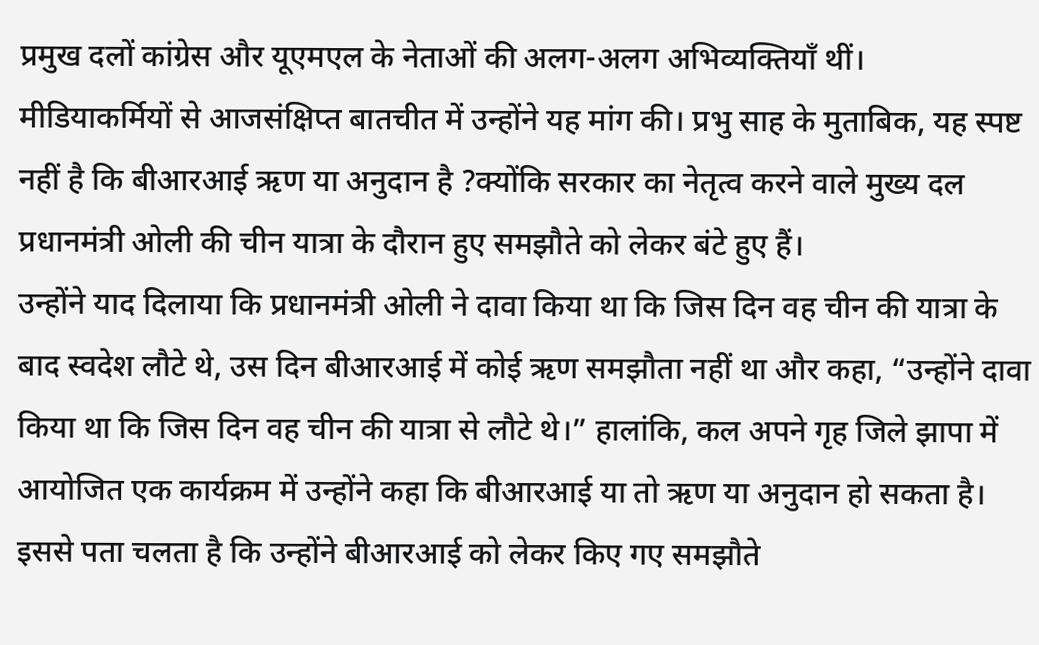प्रमुख दलों कांग्रेस और यूएमएल के नेताओं की अलग-अलग अभिव्यक्तियाँ थीं।
मीडियाकर्मियों से आजसंक्षिप्त बातचीत में उन्होंने यह मांग की। प्रभु साह के मुताबिक, यह स्पष्ट नहीं है कि बीआरआई ऋण या अनुदान है ?क्योंकि सरकार का नेतृत्व करने वाले मुख्य दल प्रधानमंत्री ओली की चीन यात्रा के दौरान हुए समझौते को लेकर बंटे हुए हैं।
उन्होंने याद दिलाया कि प्रधानमंत्री ओली ने दावा किया था कि जिस दिन वह चीन की यात्रा के बाद स्वदेश लौटे थे, उस दिन बीआरआई में कोई ऋण समझौता नहीं था और कहा, “उन्होंने दावा किया था कि जिस दिन वह चीन की यात्रा से लौटे थे।” हालांकि, कल अपने गृह जिले झापा में आयोजित एक कार्यक्रम में उन्होंने कहा कि बीआरआई या तो ऋण या अनुदान हो सकता है। इससे पता चलता है कि उन्होंने बीआरआई को लेकर किए गए समझौते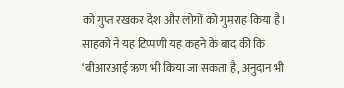को गुप्त रखकर देश और लोगों को गुमराह किया है।
साहको ने यह टिप्पणी यह कहने के बाद की कि ‘बीआरआई ऋण भी किया जा सकता है, अनुदान भी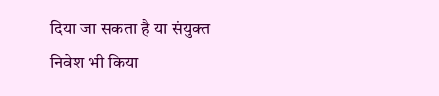दिया जा सकता है या संयुक्त निवेश भी किया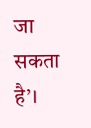जा सकता है’।